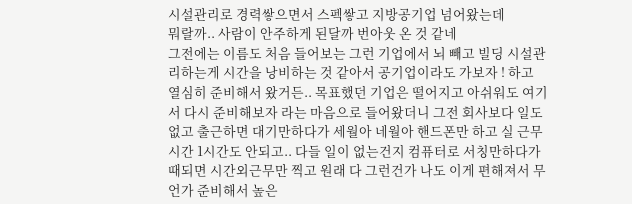시설관리로 경력쌓으면서 스펙쌓고 지방공기업 넘어왔는데
뭐랄까.. 사람이 안주하게 된달까 번아웃 온 것 같네
그전에는 이름도 처음 들어보는 그런 기업에서 뇌 빼고 빌딩 시설관리하는게 시간을 낭비하는 것 같아서 공기업이라도 가보자 ! 하고 열심히 준비해서 왔거든.. 목표했던 기업은 떨어지고 아쉬워도 여기서 다시 준비해보자 라는 마음으로 들어왔더니 그전 회사보다 일도 없고 출근하면 대기만하다가 세월아 네월아 핸드폰만 하고 실 근무시간 1시간도 안되고.. 다들 일이 없는건지 컴퓨터로 서칭만하다가 때되면 시간외근무만 찍고 원래 다 그런건가 나도 이게 편해져서 무언가 준비해서 높은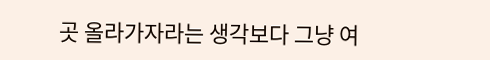곳 올라가자라는 생각보다 그냥 여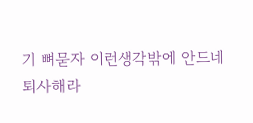기 뼈묻자 이런생각밖에 안드네
퇴사해라